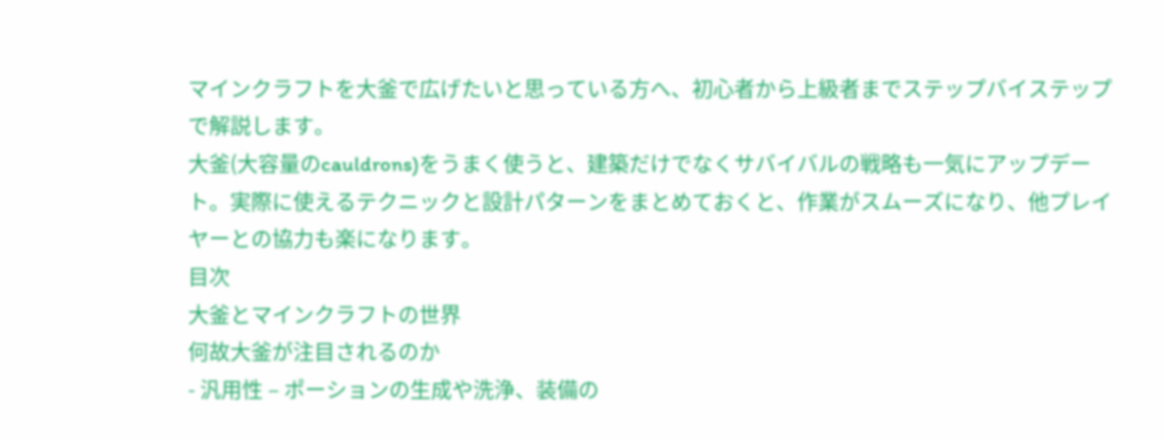マインクラフトを大釜で広げたいと思っている方へ、初心者から上級者までステップバイステップで解説します。
大釜(大容量のcauldrons)をうまく使うと、建築だけでなくサバイバルの戦略も一気にアップデート。実際に使えるテクニックと設計パターンをまとめておくと、作業がスムーズになり、他プレイヤーとの協力も楽になります。
目次
大釜とマインクラフトの世界
何故大釜が注目されるのか
- 汎用性 – ポーションの生成や洗浄、装備の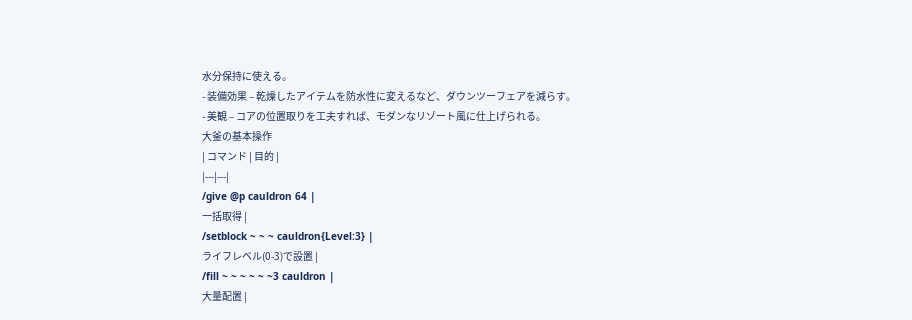水分保持に使える。
- 装備効果 – 乾燥したアイテムを防水性に変えるなど、ダウンツーフェアを減らす。
- 美観 – コアの位置取りを工夫すれば、モダンなリゾート風に仕上げられる。
大釜の基本操作
| コマンド | 目的 |
|---|---|
/give @p cauldron 64 |
一括取得 |
/setblock ~ ~ ~ cauldron{Level:3} |
ライフレベル(0-3)で設置 |
/fill ~ ~ ~ ~ ~ ~3 cauldron |
大量配置 |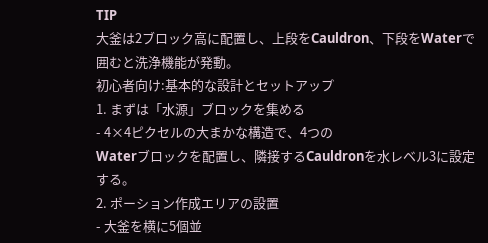TIP
大釜は2ブロック高に配置し、上段をCauldron、下段をWaterで囲むと洗浄機能が発動。
初心者向け:基本的な設計とセットアップ
1. まずは「水源」ブロックを集める
- 4×4ピクセルの大まかな構造で、4つの
Waterブロックを配置し、隣接するCauldronを水レベル3に設定する。
2. ポーション作成エリアの設置
- 大釜を横に5個並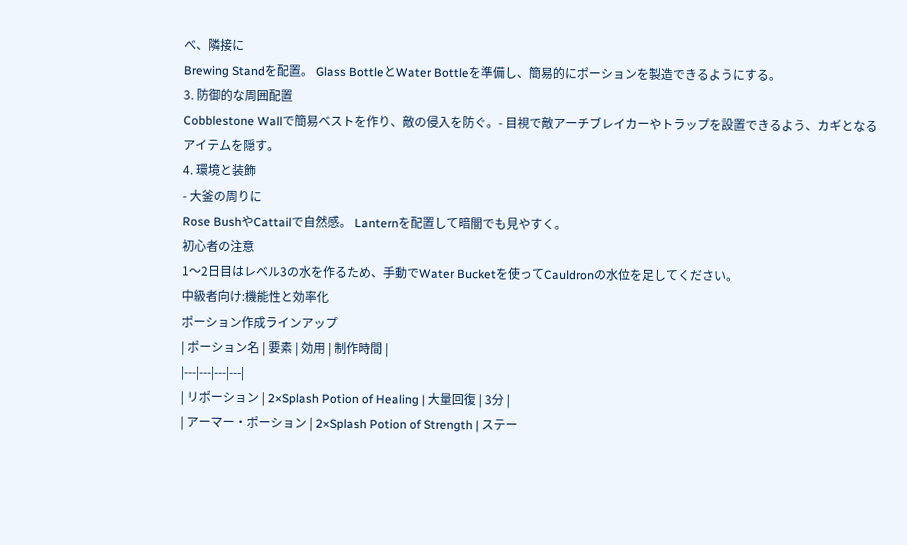べ、隣接に
Brewing Standを配置。 Glass BottleとWater Bottleを準備し、簡易的にポーションを製造できるようにする。
3. 防御的な周囲配置
Cobblestone Wallで簡易ベストを作り、敵の侵入を防ぐ。- 目視で敵アーチブレイカーやトラップを設置できるよう、カギとなるアイテムを隠す。
4. 環境と装飾
- 大釜の周りに
Rose BushやCattailで自然感。 Lanternを配置して暗闇でも見やすく。
初心者の注意
1〜2日目はレベル3の水を作るため、手動でWater Bucketを使ってCauldronの水位を足してください。
中級者向け:機能性と効率化
ポーション作成ラインアップ
| ポーション名 | 要素 | 効用 | 制作時間 |
|---|---|---|---|
| リポーション | 2×Splash Potion of Healing | 大量回復 | 3分 |
| アーマー・ポーション | 2×Splash Potion of Strength | ステー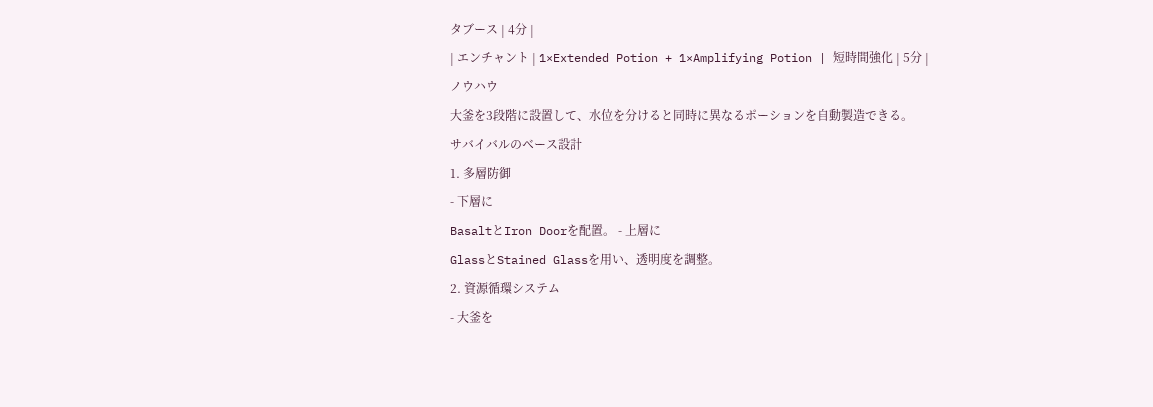タブース | 4分 |
| エンチャント | 1×Extended Potion + 1×Amplifying Potion | 短時間強化 | 5分 |
ノウハウ
大釜を3段階に設置して、水位を分けると同時に異なるポーションを自動製造できる。
サバイバルのベース設計
1. 多層防御
- 下層に
BasaltとIron Doorを配置。 - 上層に
GlassとStained Glassを用い、透明度を調整。
2. 資源循環システム
- 大釜を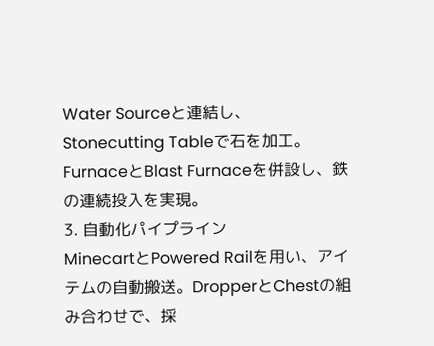Water Sourceと連結し、Stonecutting Tableで石を加工。 FurnaceとBlast Furnaceを併設し、鉄の連続投入を実現。
3. 自動化パイプライン
MinecartとPowered Railを用い、アイテムの自動搬送。DropperとChestの組み合わせで、採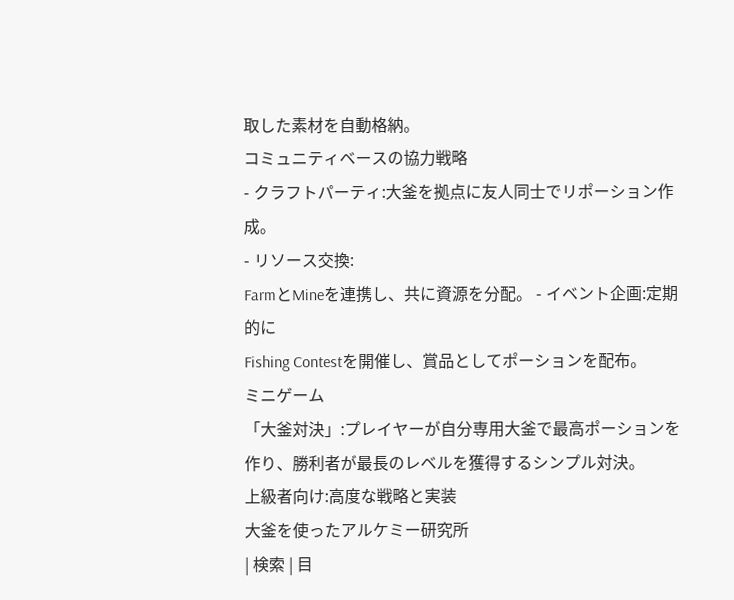取した素材を自動格納。
コミュニティベースの協力戦略
- クラフトパーティ:大釜を拠点に友人同士でリポーション作成。
- リソース交換:
FarmとMineを連携し、共に資源を分配。 - イベント企画:定期的に
Fishing Contestを開催し、賞品としてポーションを配布。
ミニゲーム
「大釜対決」:プレイヤーが自分専用大釜で最高ポーションを作り、勝利者が最長のレベルを獲得するシンプル対決。
上級者向け:高度な戦略と実装
大釜を使ったアルケミー研究所
| 検索 | 目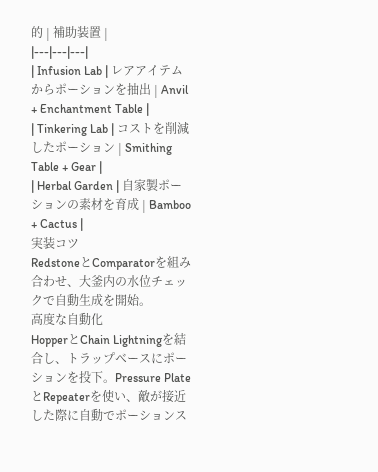的 | 補助装置 |
|---|---|---|
| Infusion Lab | レアアイテムからポーションを抽出 | Anvil + Enchantment Table |
| Tinkering Lab | コストを削減したポーション | Smithing Table + Gear |
| Herbal Garden | 自家製ポーションの素材を育成 | Bamboo + Cactus |
実装コツ
RedstoneとComparatorを組み合わせ、大釜内の水位チェックで自動生成を開始。
高度な自動化
HopperとChain Lightningを結合し、トラップベースにポーションを投下。Pressure PlateとRepeaterを使い、敵が接近した際に自動でポーションス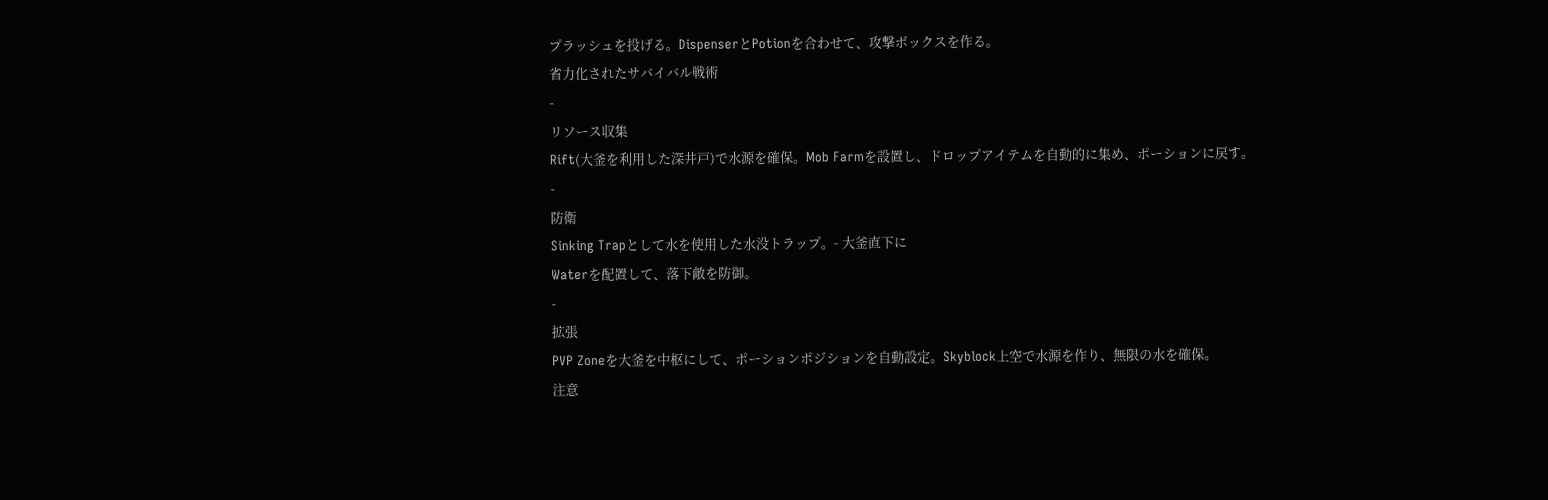プラッシュを投げる。DispenserとPotionを合わせて、攻撃ボックスを作る。
省力化されたサバイバル戦術
-
リソース収集
Rift(大釜を利用した深井戸)で水源を確保。Mob Farmを設置し、ドロップアイテムを自動的に集め、ポーションに戻す。
-
防衛
Sinking Trapとして水を使用した水没トラップ。- 大釜直下に
Waterを配置して、落下敵を防御。
-
拡張
PVP Zoneを大釜を中枢にして、ポーションポジションを自動設定。Skyblock上空で水源を作り、無限の水を確保。
注意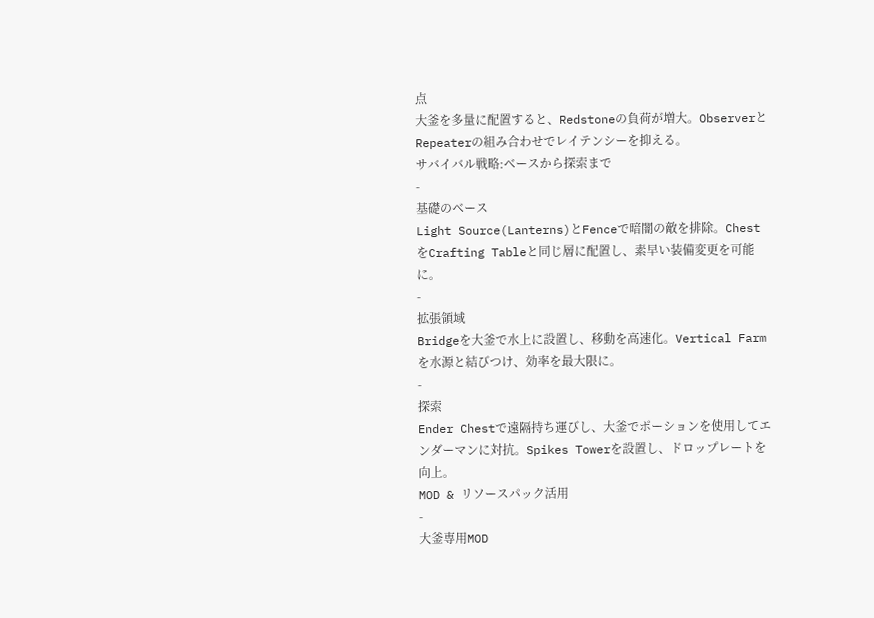点
大釜を多量に配置すると、Redstoneの負荷が増大。ObserverとRepeaterの組み合わせでレイテンシーを抑える。
サバイバル戦略:ベースから探索まで
-
基礎のベース
Light Source(Lanterns)とFenceで暗闇の敵を排除。ChestをCrafting Tableと同じ層に配置し、素早い装備変更を可能に。
-
拡張領域
Bridgeを大釜で水上に設置し、移動を高速化。Vertical Farmを水源と結びつけ、効率を最大限に。
-
探索
Ender Chestで遠隔持ち運びし、大釜でポーションを使用してエンダーマンに対抗。Spikes Towerを設置し、ドロップレートを向上。
MOD & リソースパック活用
-
大釜専用MOD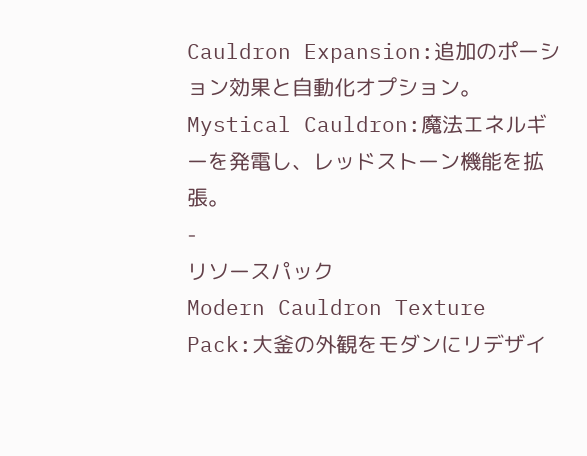Cauldron Expansion:追加のポーション効果と自動化オプション。Mystical Cauldron:魔法エネルギーを発電し、レッドストーン機能を拡張。
-
リソースパック
Modern Cauldron Texture Pack:大釜の外観をモダンにリデザイ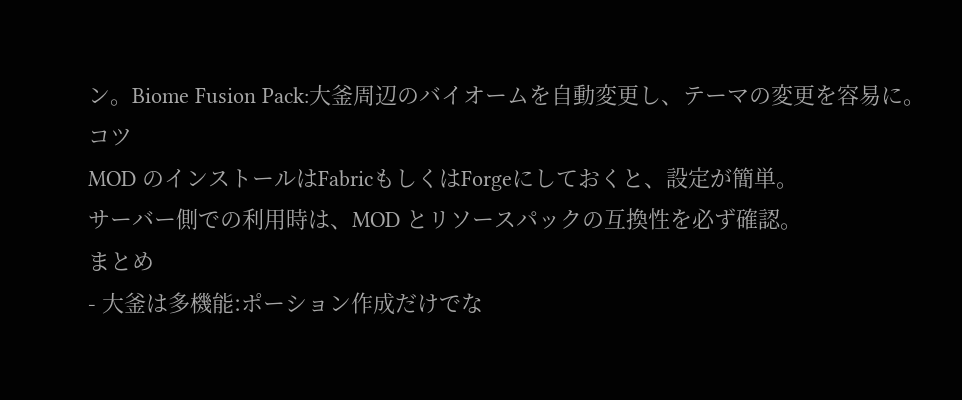ン。Biome Fusion Pack:大釜周辺のバイオームを自動変更し、テーマの変更を容易に。
コツ
MOD のインストールはFabricもしくはForgeにしておくと、設定が簡単。
サーバー側での利用時は、MOD とリソースパックの互換性を必ず確認。
まとめ
- 大釜は多機能:ポーション作成だけでな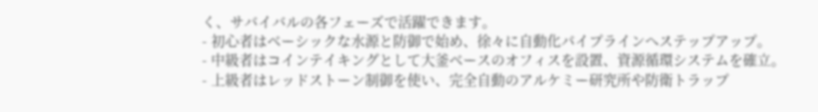く、サバイバルの各フェーズで活躍できます。
- 初心者はベーシックな水源と防御で始め、徐々に自動化パイプラインへステップアップ。
- 中級者はコインテイキングとして大釜ベースのオフィスを設置、資源循環システムを確立。
- 上級者はレッドストーン制御を使い、完全自動のアルケミー研究所や防衛トラップ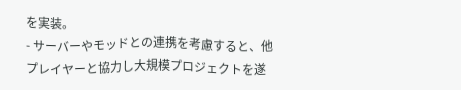を実装。
- サーバーやモッドとの連携を考慮すると、他プレイヤーと協力し大規模プロジェクトを遂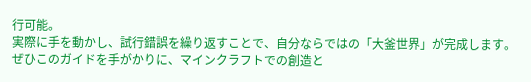行可能。
実際に手を動かし、試行錯誤を繰り返すことで、自分ならではの「大釜世界」が完成します。
ぜひこのガイドを手がかりに、マインクラフトでの創造と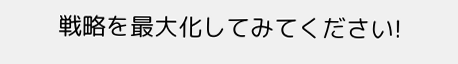戦略を最大化してみてください!